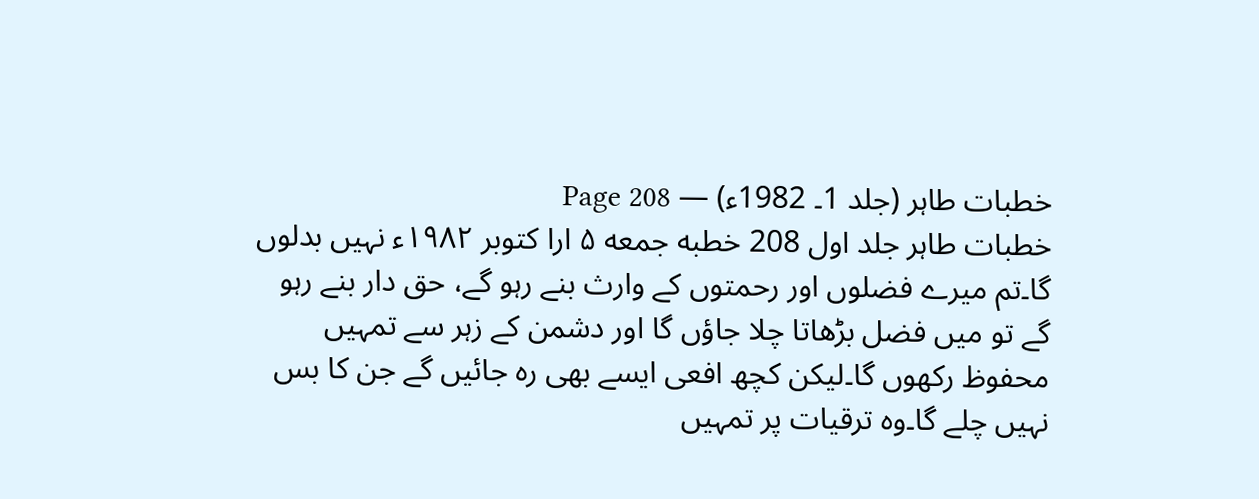خطبات طاہر (جلد 1۔ 1982ء) — Page 208
خطبات طاہر جلد اول 208 خطبه جمعه ۵ ارا کتوبر ۱۹۸۲ء نہیں بدلوں گا۔تم میرے فضلوں اور رحمتوں کے وارث بنے رہو گے، حق دار بنے رہو گے تو میں فضل بڑھاتا چلا جاؤں گا اور دشمن کے زہر سے تمہیں محفوظ رکھوں گا۔لیکن کچھ افعی ایسے بھی رہ جائیں گے جن کا بس نہیں چلے گا۔وہ ترقیات پر تمہیں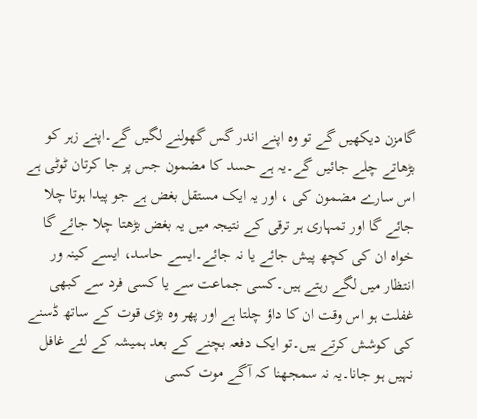گامزن دیکھیں گے تو وہ اپنے اندر گس گھولنے لگیں گے۔اپنے زہر کو بڑھاتے چلے جائیں گے۔یہ ہے حسد کا مضمون جس پر جا کرتان ٹوٹی ہے اس سارے مضمون کی ، اور یہ ایک مستقل بغض ہے جو پیدا ہوتا چلا جائے گا اور تمہاری ہر ترقی کے نتیجہ میں یہ بغض بڑھتا چلا جائے گا خواہ ان کی کچھ پیش جائے یا نہ جائے۔ایسے حاسد، ایسے کینہ ور انتظار میں لگے رہتے ہیں۔کسی جماعت سے یا کسی فرد سے کبھی غفلت ہو اس وقت ان کا داؤ چلتا ہے اور پھر وہ بڑی قوت کے ساتھ ڈسنے کی کوشش کرتے ہیں۔تو ایک دفعہ بچنے کے بعد ہمیشہ کے لئے غافل نہیں ہو جانا۔یہ نہ سمجھنا کہ آگے موت کسی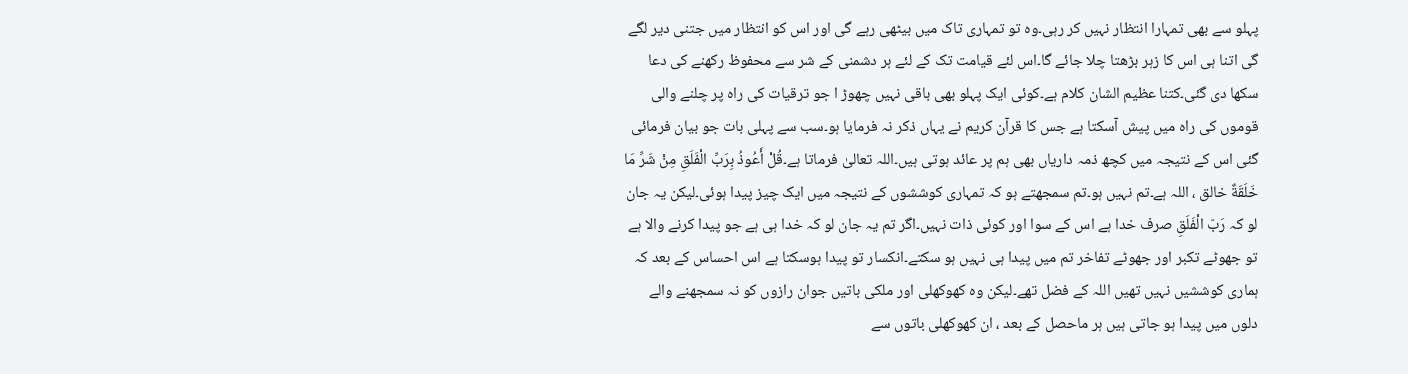پہلو سے بھی تمہارا انتظار نہیں کر رہی۔وہ تو تمہاری تاک میں بیٹھی رہے گی اور اس کو انتظار میں جتنی دیر لگے گی اتنا ہی اس کا زہر بڑھتا چلا جائے گا۔اس لئے قیامت تک کے لئے ہر دشمنی کے شر سے محفوظ رکھنے کی دعا سکھا دی گئی۔کتنا عظیم الشان کلام ہے۔کوئی ایک پہلو بھی باقی نہیں چھوڑ ا جو ترقیات کی راہ پر چلنے والی قوموں کی راہ میں پیش آسکتا ہے جس کا قرآن کریم نے یہاں ذکر نہ فرمایا ہو۔سب سے پہلی بات جو بیان فرمائی گئی اس کے نتیجہ میں کچھ ذمہ داریاں بھی ہم پر عائد ہوتی ہیں۔اللہ تعالیٰ فرماتا ہے۔قُلْ أَعُوذُ بِرَبِّ الْفَلَقِ مِنْ شَرِّ مَا خَلَقَةٌ خالق ، اللہ ہے۔تم نہیں ہو۔تم سمجھتے ہو کہ تمہاری کوششوں کے نتیجہ میں ایک چیز پیدا ہوئی۔لیکن یہ جان لو کہ رَبّ الْفَلَقِ صرف خدا ہے اس کے سوا اور کوئی ذات نہیں۔اگر تم یہ جان لو کہ خدا ہی ہے جو پیدا کرنے والا ہے تو جھوٹے تکبر اور جھوٹے تفاخر تم میں پیدا ہی نہیں ہو سکتے۔انکسار تو پیدا ہوسکتا ہے اس احساس کے بعد کہ ہماری کوششیں نہیں تھیں اللہ کے فضل تھے۔لیکن وہ کھوکھلی اور ملکی باتیں جوان رازوں کو نہ سمجھنے والے دلوں میں پیدا ہو جاتی ہیں ہر ماحصل کے بعد ، ان کھوکھلی باتوں سے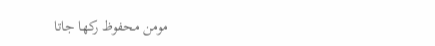مومن محفوظ رکھا جاتا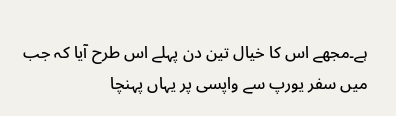ہے۔مجھے اس کا خیال تین دن پہلے اس طرح آیا کہ جب میں سفر یورپ سے واپسی پر یہاں پہنچا